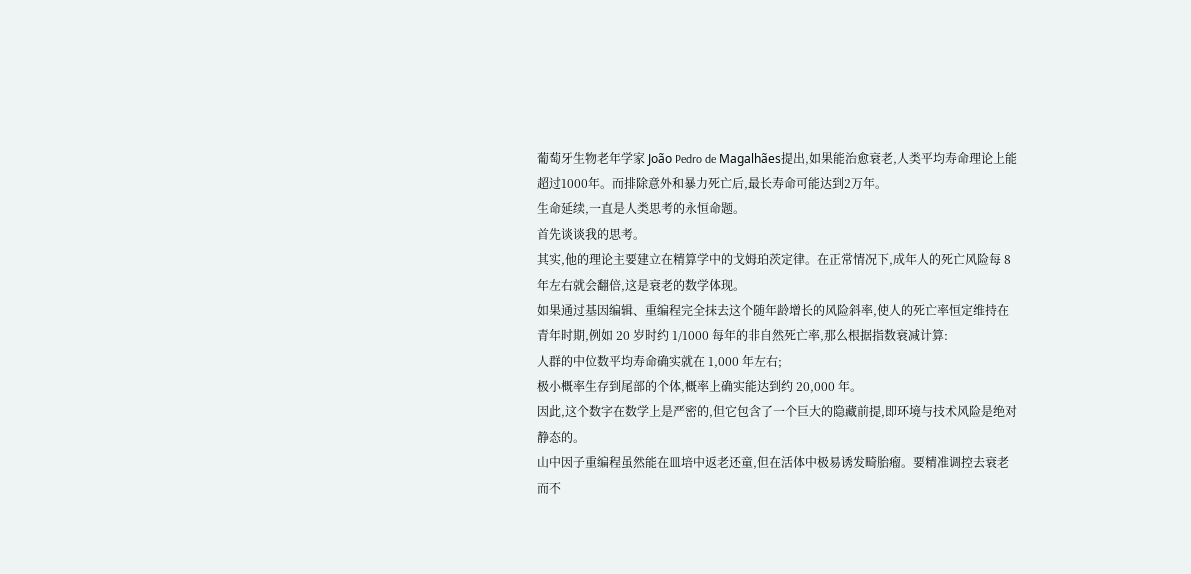葡萄牙生物老年学家 João Pedro de Magalhães提出,如果能治愈衰老,人类平均寿命理论上能超过1000年。而排除意外和暴力死亡后,最长寿命可能达到2万年。
生命延续,一直是人类思考的永恒命题。
首先谈谈我的思考。
其实,他的理论主要建立在精算学中的戈姆珀茨定律。在正常情况下,成年人的死亡风险每 8 年左右就会翻倍,这是衰老的数学体现。
如果通过基因编辑、重编程完全抹去这个随年龄增长的风险斜率,使人的死亡率恒定维持在青年时期,例如 20 岁时约 1/1000 每年的非自然死亡率,那么根据指数衰减计算:
人群的中位数平均寿命确实就在 1,000 年左右;
极小概率生存到尾部的个体,概率上确实能达到约 20,000 年。
因此,这个数字在数学上是严密的,但它包含了一个巨大的隐藏前提,即环境与技术风险是绝对静态的。
山中因子重编程虽然能在皿培中返老还童,但在活体中极易诱发畸胎瘤。要精准调控去衰老而不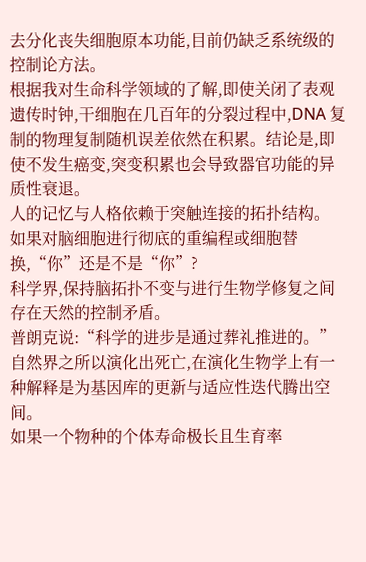去分化丧失细胞原本功能,目前仍缺乏系统级的控制论方法。
根据我对生命科学领域的了解,即使关闭了表观遗传时钟,干细胞在几百年的分裂过程中,DNA 复制的物理复制随机误差依然在积累。结论是,即使不发生癌变,突变积累也会导致器官功能的异质性衰退。
人的记忆与人格依赖于突触连接的拓扑结构。
如果对脑细胞进行彻底的重编程或细胞替换,“你”还是不是“你”?
科学界,保持脑拓扑不变与进行生物学修复之间存在天然的控制矛盾。
普朗克说:“科学的进步是通过葬礼推进的。”
自然界之所以演化出死亡,在演化生物学上有一种解释是为基因库的更新与适应性迭代腾出空间。
如果一个物种的个体寿命极长且生育率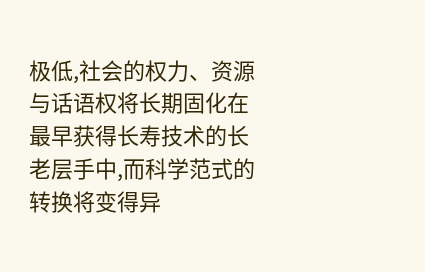极低,社会的权力、资源与话语权将长期固化在最早获得长寿技术的长老层手中,而科学范式的转换将变得异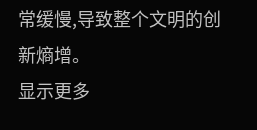常缓慢,导致整个文明的创新熵增。
显示更多